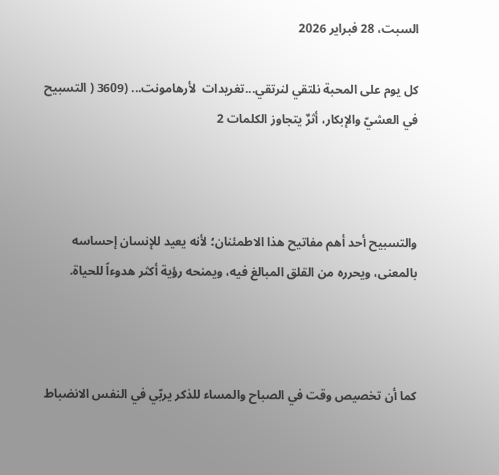السبت، 28 فبراير 2026

كل يوم على المحبة نلتقي لنرتقي...تغريدات  لأرهامونت... (3609 ( التسبيح في العشيّ والإبكار، أثرٌ يتجاوز الكلمات 2



والتسبيح أحد أهم مفاتيح هذا الاطمئنان؛ لأنه يعيد للإنسان إحساسه بالمعنى، ويحرره من القلق المبالغ فيه، ويمنحه رؤية أكثر هدوءاً للحياة.



كما أن تخصيص وقت في الصباح والمساء للذكر يربّي في النفس الانضباط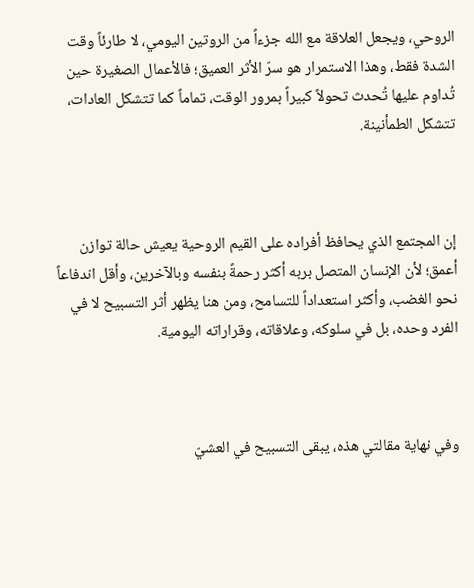الروحي، ويجعل العلاقة مع الله جزءاً من الروتين اليومي، لا طارئاً وقت الشدة فقط، وهذا الاستمرار هو سرّ الأثر العميق؛ فالأعمال الصغيرة حين تُداوم عليها تُحدث تحولاً كبيراً بمرور الوقت، تماماً كما تتشكل العادات، تتشكل الطمأنينة.



إن المجتمع الذي يحافظ أفراده على القيم الروحية يعيش حالة توازن أعمق؛ لأن الإنسان المتصل بربه أكثر رحمةً بنفسه وبالآخرين، وأقل اندفاعاً نحو الغضب، وأكثر استعداداً للتسامح، ومن هنا يظهر أثر التسبيح لا في الفرد وحده، بل في سلوكه، وعلاقاته، وقراراته اليومية.



وفي نهاية مقالتي هذه، يبقى التسبيح في العشيّ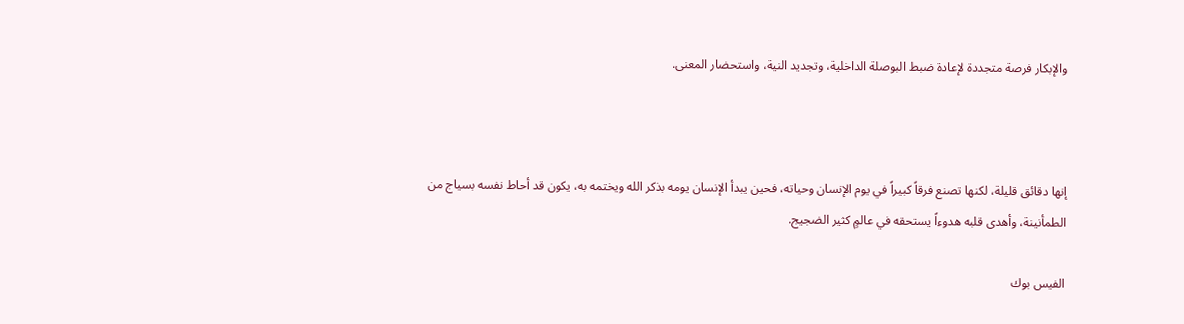والإبكار فرصة متجددة لإعادة ضبط البوصلة الداخلية، وتجديد النية، واستحضار المعنى.



إنها دقائق قليلة، لكنها تصنع فرقاً كبيراً في يوم الإنسان وحياته، فحين يبدأ الإنسان يومه بذكر الله ويختمه به، يكون قد أحاط نفسه بسياج من الطمأنينة، وأهدى قلبه هدوءاً يستحقه في عالمٍ كثير الضجيج.

الفيس بوك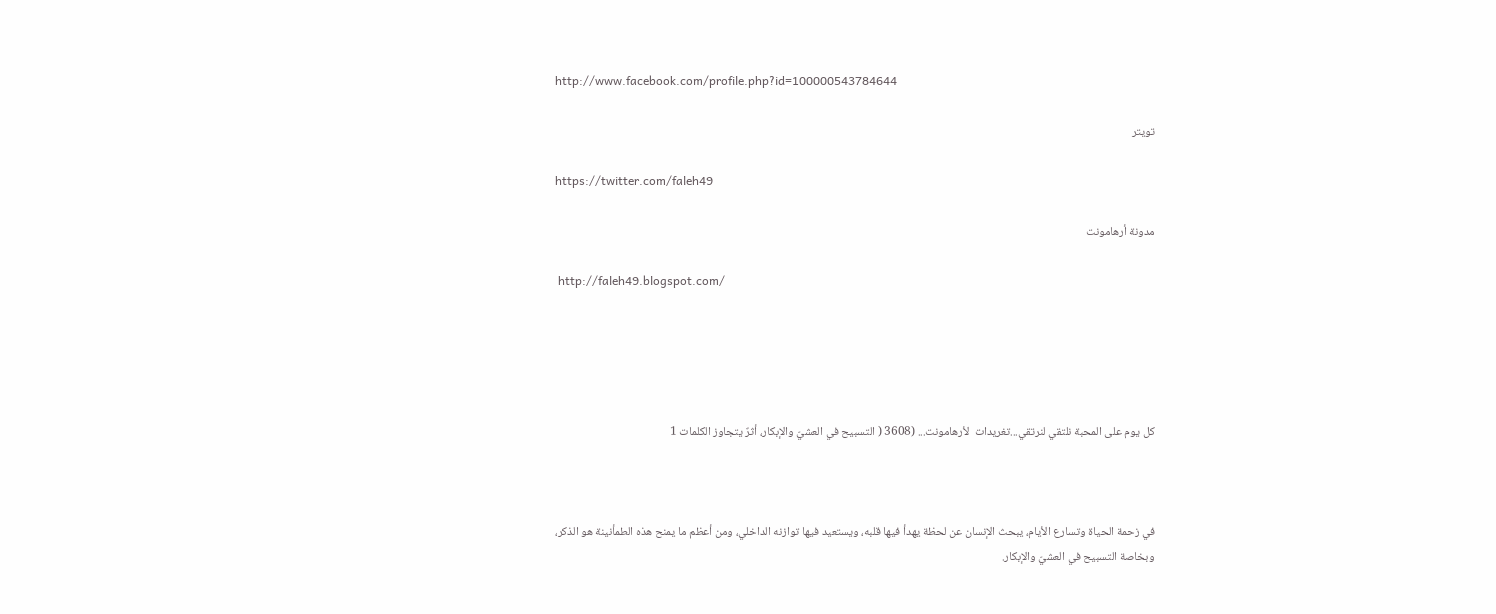http://www.facebook.com/profile.php?id=100000543784644

تويتر

https://twitter.com/faleh49

مدونة أرهامونت

 http://faleh49.blogspot.com/





كل يوم على المحبة نلتقي لنرتقي...تغريدات  لأرهامونت... (3608 ( التسبيح في العشيّ والإبكار، أثرٌ يتجاوز الكلمات 1



في زحمة الحياة وتسارع الأيام، يبحث الإنسان عن لحظة يهدأ فيها قلبه، ويستعيد فيها توازنه الداخلي، ومن أعظم ما يمنح هذه الطمأنينة هو الذكر، وبخاصة التسبيح في العشيّ والإبكار.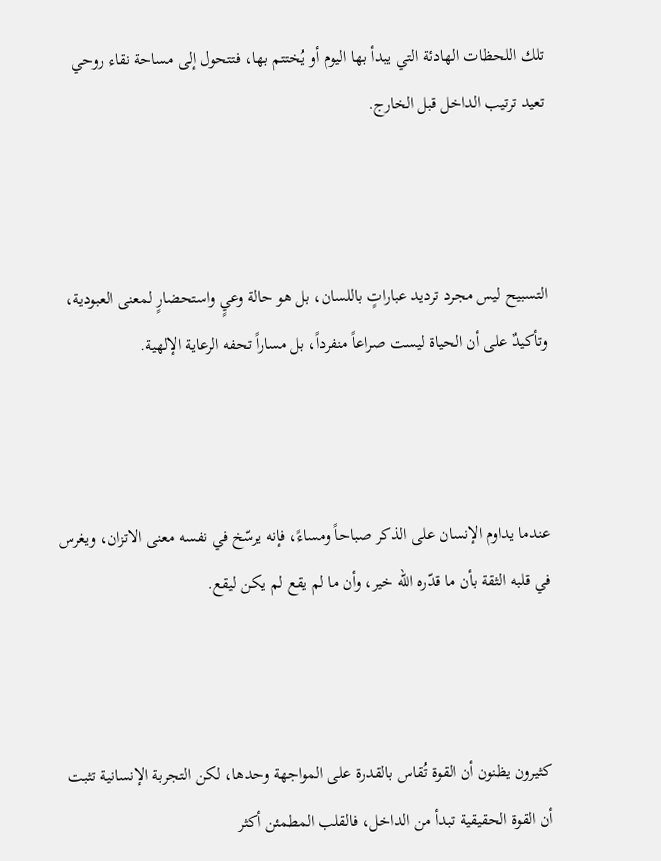تلك اللحظات الهادئة التي يبدأ بها اليوم أو يُختتم بها، فتتحول إلى مساحة نقاء روحي تعيد ترتيب الداخل قبل الخارج.



التسبيح ليس مجرد ترديد عباراتٍ باللسان، بل هو حالة وعيٍ واستحضارٍ لمعنى العبودية، وتأكيدٌ على أن الحياة ليست صراعاً منفرداً، بل مساراً تحفه الرعاية الإلهية.



عندما يداوم الإنسان على الذكر صباحاً ومساءً، فإنه يرسّخ في نفسه معنى الاتزان، ويغرس في قلبه الثقة بأن ما قدّره الله خير، وأن ما لم يقع لم يكن ليقع.



كثيرون يظنون أن القوة تُقاس بالقدرة على المواجهة وحدها، لكن التجربة الإنسانية تثبت أن القوة الحقيقية تبدأ من الداخل، فالقلب المطمئن أكثر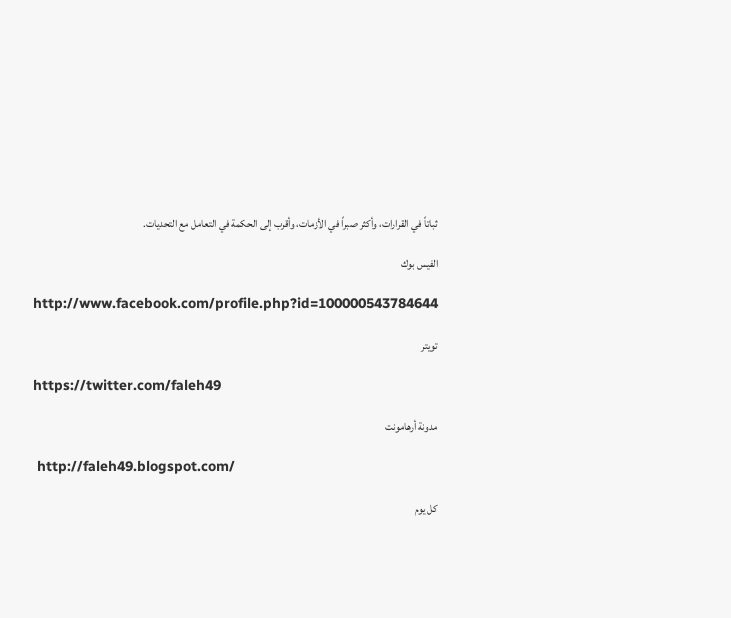ثباتاً في القرارات، وأكثر صبراً في الأزمات، وأقرب إلى الحكمة في التعامل مع التحديات.

الفيس بوك

http://www.facebook.com/profile.php?id=100000543784644

تويتر

https://twitter.com/faleh49

مدونة أرهامونت

 http://faleh49.blogspot.com/

كل يوم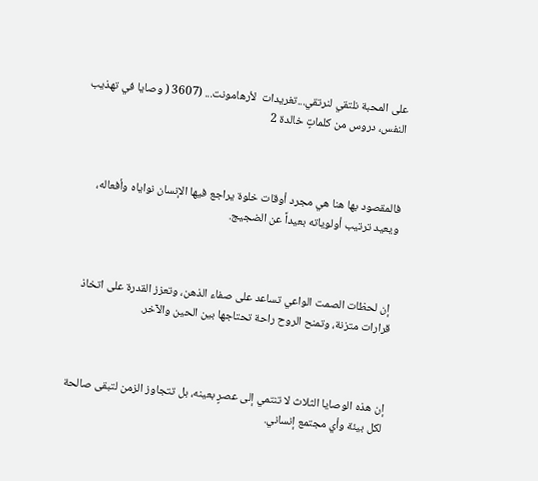على المحبة نلتقي لنرتقي...تغريدات  لأرهامونت... (3607 ( وصايا في تهذيب النفس، دروس من كلماتٍ خالدة 2



فالمقصود بها هنا هي مجرد أوقات خلوة يراجع فيها الإنسان نواياه وأفعاله، ويعيد ترتيب أولوياته بعيداً عن الضجيج.



 إن لحظات الصمت الواعي تساعد على صفاء الذهن، وتعزز القدرة على اتخاذ قرارات متزنة، وتمنح الروح راحة تحتاجها بين الحين والآخر.



إن هذه الوصايا الثلاث لا تنتمي إلى عصرٍ بعينه، بل تتجاوز الزمن لتبقى صالحة لكل بيئة وأي مجتمع إنساني.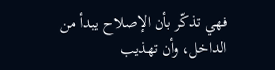فهي تذكّر بأن الإصلاح يبدأ من الداخل، وأن تهذيب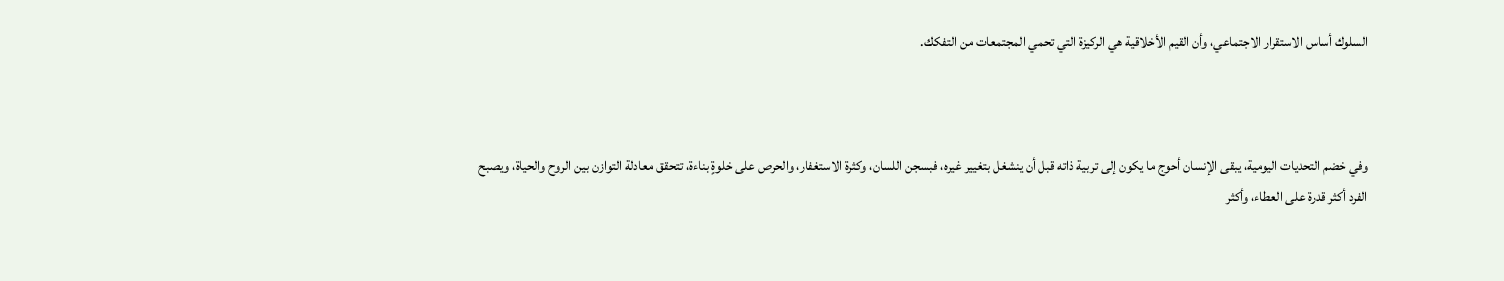السلوك أساس الاستقرار الاجتماعي، وأن القيم الأخلاقية هي الركيزة التي تحمي المجتمعات من التفكك.



وفي خضم التحديات اليومية، يبقى الإنسان أحوج ما يكون إلى تربية ذاته قبل أن ينشغل بتغيير غيره، فبسجن اللسان، وكثرة الاستغفار، والحرص على خلوةٍ بناءة، تتحقق معادلة التوازن بين الروح والحياة، ويصبح الفرد أكثر قدرة على العطاء، وأكثر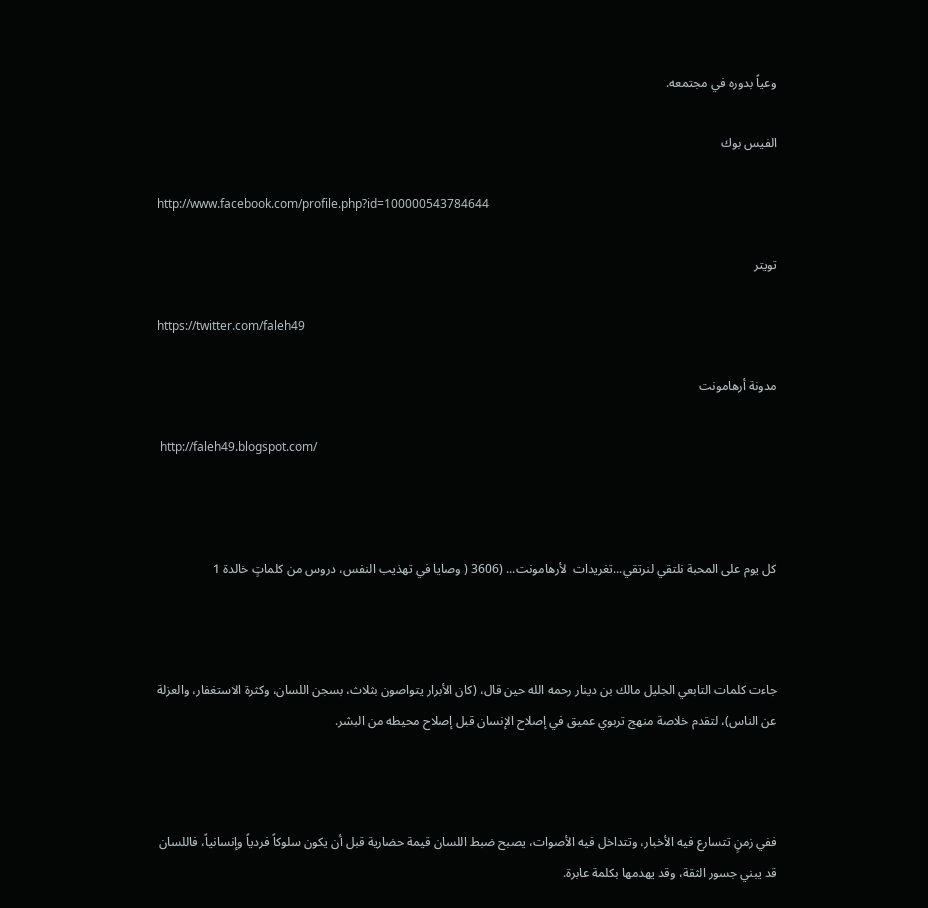وعياً بدوره في مجتمعه.

الفيس بوك

http://www.facebook.com/profile.php?id=100000543784644

تويتر

https://twitter.com/faleh49

مدونة أرهامونت

 http://faleh49.blogspot.com/



كل يوم على المحبة نلتقي لنرتقي...تغريدات  لأرهامونت... (3606 ( وصايا في تهذيب النفس، دروس من كلماتٍ خالدة 1



جاءت كلمات التابعي الجليل مالك بن دينار رحمه الله حين قال، (كان الأبرار يتواصون بثلاث، بسجن اللسان، وكثرة الاستغفار، والعزلة عن الناس)، لتقدم خلاصة منهج تربوي عميق في إصلاح الإنسان قبل إصلاح محيطه من البشر.



ففي زمنٍ تتسارع فيه الأخبار، وتتداخل فيه الأصوات، يصبح ضبط اللسان قيمة حضارية قبل أن يكون سلوكاً فردياً وإنسانياً، فاللسان قد يبني جسور الثقة، وقد يهدمها بكلمة عابرة.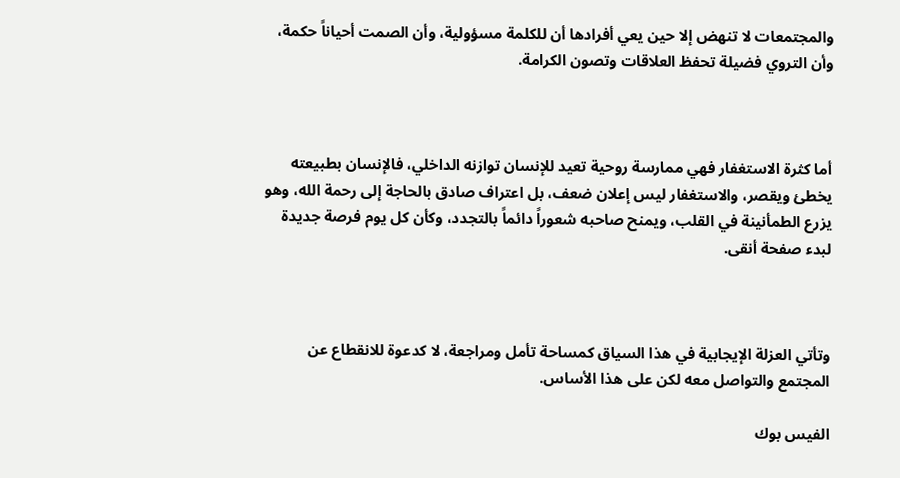والمجتمعات لا تنهض إلا حين يعي أفرادها أن للكلمة مسؤولية، وأن الصمت أحياناً حكمة، وأن التروي فضيلة تحفظ العلاقات وتصون الكرامة.



أما كثرة الاستغفار فهي ممارسة روحية تعيد للإنسان توازنه الداخلي، فالإنسان بطبيعته يخطئ ويقصر، والاستغفار ليس إعلان ضعف، بل اعتراف صادق بالحاجة إلى رحمة الله، وهو يزرع الطمأنينة في القلب، ويمنح صاحبه شعوراً دائماً بالتجدد، وكأن كل يوم فرصة جديدة لبدء صفحة أنقى.



وتأتي العزلة الإيجابية في هذا السياق كمساحة تأمل ومراجعة، لا كدعوة للانقطاع عن المجتمع والتواصل معه لكن على هذا الأساس.

الفيس بوك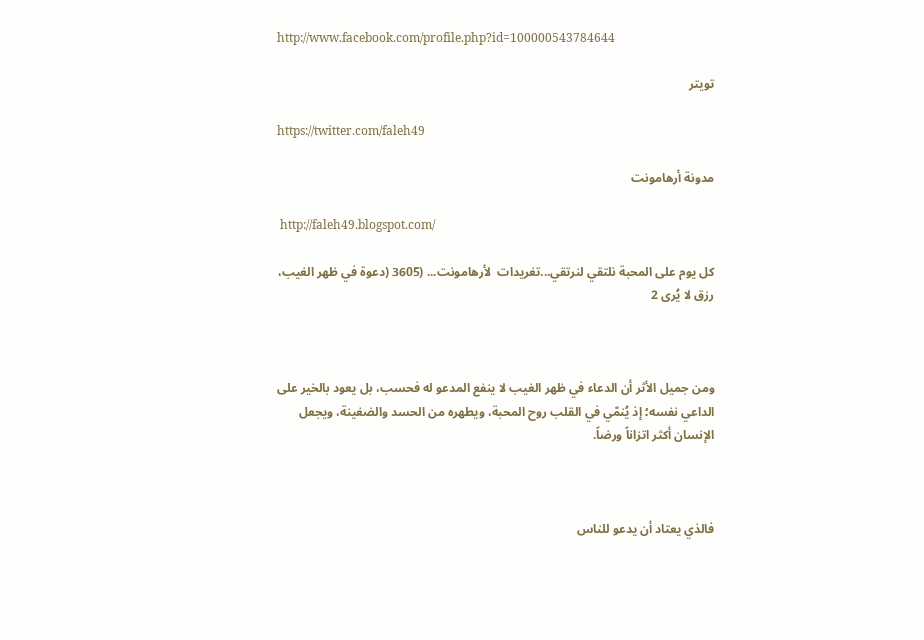http://www.facebook.com/profile.php?id=100000543784644

تويتر

https://twitter.com/faleh49

مدونة أرهامونت

 http://faleh49.blogspot.com/

كل يوم على المحبة نلتقي لنرتقي...تغريدات  لأرهامونت... (3605 (دعوة في ظهر الغيب، رزق لا يُرى 2



ومن جميل الأثر أن الدعاء في ظهر الغيب لا ينفع المدعو له فحسب، بل يعود بالخير على الداعي نفسه؛ إذ يُنمّي في القلب روح المحبة، ويطهره من الحسد والضغينة، ويجعل الإنسان أكثر اتزاناً ورضاً.



فالذي يعتاد أن يدعو للناس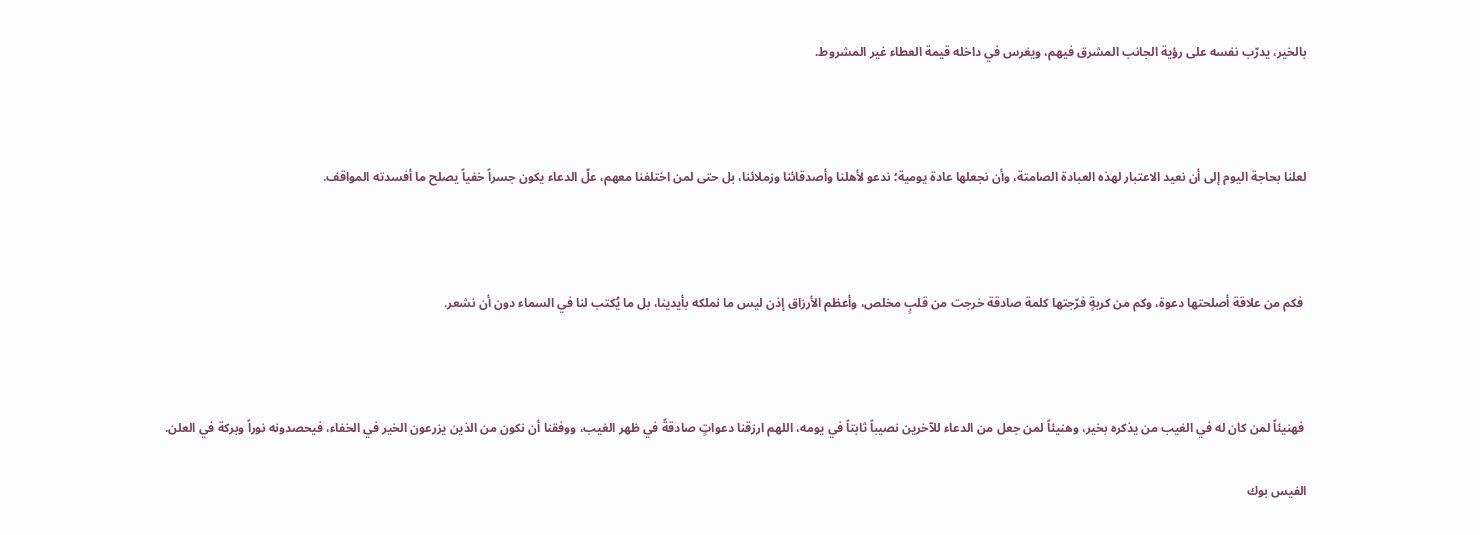بالخير، يدرّب نفسه على رؤية الجانب المشرق فيهم، ويغرس في داخله قيمة العطاء غير المشروط.



لعلنا بحاجة اليوم إلى أن نعيد الاعتبار لهذه العبادة الصامتة، وأن نجعلها عادة يومية؛ ندعو لأهلنا وأصدقائنا وزملائنا، بل حتى لمن اختلفنا معهم، علّ الدعاء يكون جسراً خفياً يصلح ما أفسدته المواقف.



 فكم من علاقة أصلحتها دعوة، وكم من كربةٍ فرّجتها كلمة صادقة خرجت من قلبٍ مخلص، وأعظم الأرزاق إذن ليس ما نملكه بأيدينا، بل ما يُكتب لنا في السماء دون أن نشعر.



 فهنيئاً لمن كان له في الغيب من يذكره بخير، وهنيئاً لمن جعل من الدعاء للآخرين نصيباً ثابتاً في يومه، اللهم ارزقنا دعواتٍ صادقةً في ظهر الغيب، ووفقنا أن نكون من الذين يزرعون الخير في الخفاء، فيحصدونه نوراً وبركة في العلن.

الفيس بوك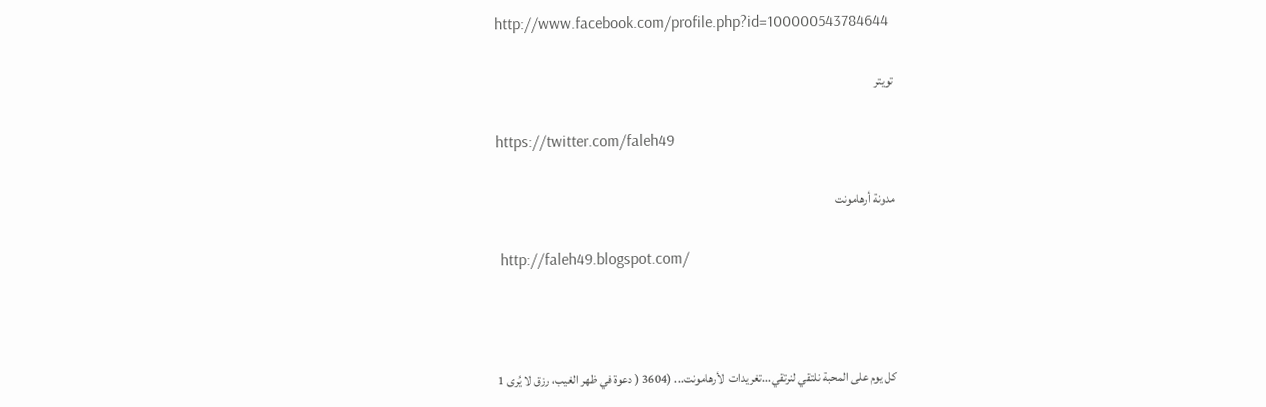http://www.facebook.com/profile.php?id=100000543784644

تويتر

https://twitter.com/faleh49

مدونة أرهامونت

 http://faleh49.blogspot.com/



كل يوم على المحبة نلتقي لنرتقي...تغريدات  لأرهامونت... (3604 ( دعوة في ظهر الغيب، رزق لا يُرى 1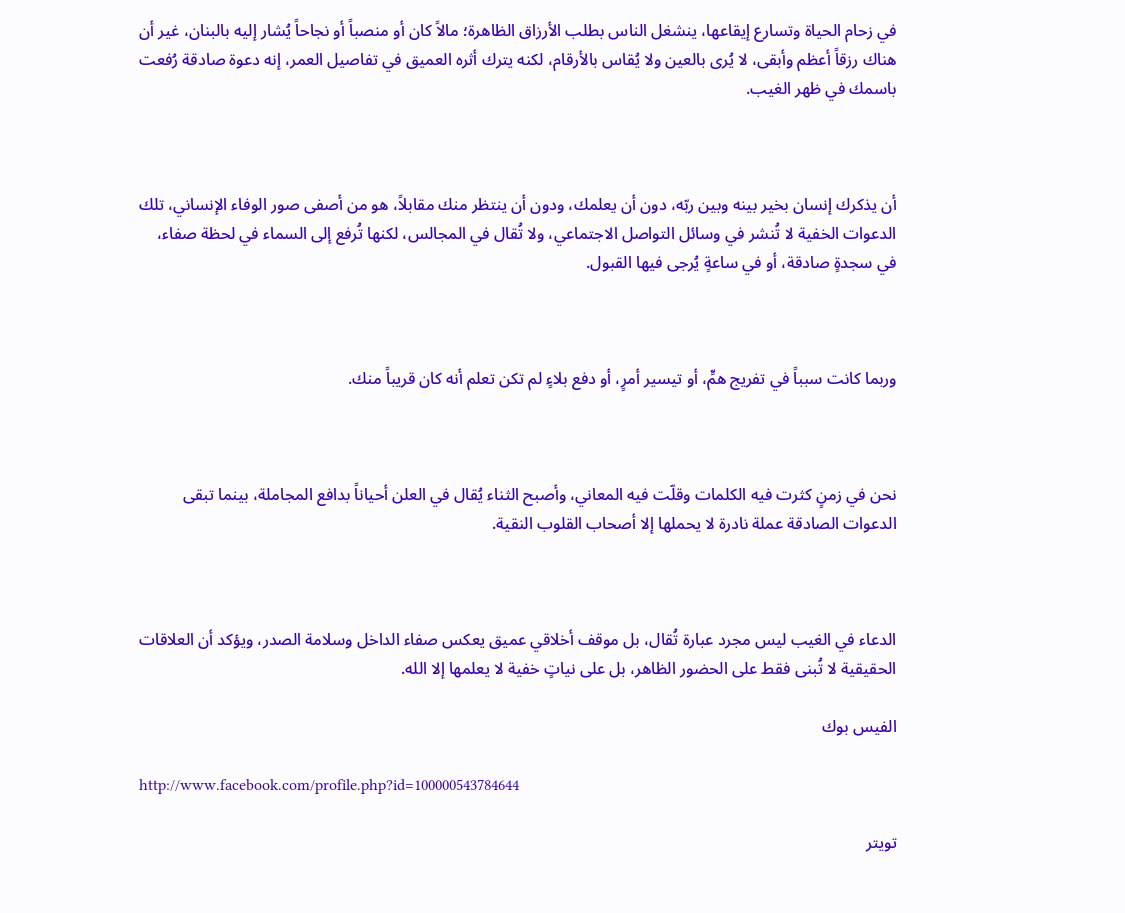في زحام الحياة وتسارع إيقاعها، ينشغل الناس بطلب الأرزاق الظاهرة؛ مالاً كان أو منصباً أو نجاحاً يُشار إليه بالبنان، غير أن هناك رزقاً أعظم وأبقى، لا يُرى بالعين ولا يُقاس بالأرقام، لكنه يترك أثره العميق في تفاصيل العمر، إنه دعوة صادقة رُفعت باسمك في ظهر الغيب.



أن يذكرك إنسان بخير بينه وبين ربّه، دون أن يعلمك، ودون أن ينتظر منك مقابلاً، هو من أصفى صور الوفاء الإنساني، تلك الدعوات الخفية لا تُنشر في وسائل التواصل الاجتماعي، ولا تُقال في المجالس، لكنها تُرفع إلى السماء في لحظة صفاء، في سجدةٍ صادقة، أو في ساعةٍ يُرجى فيها القبول.



وربما كانت سبباً في تفريج همٍّ، أو تيسير أمرٍ، أو دفع بلاءٍ لم تكن تعلم أنه كان قريباً منك.



نحن في زمنٍ كثرت فيه الكلمات وقلّت فيه المعاني، وأصبح الثناء يُقال في العلن أحياناً بدافع المجاملة، بينما تبقى الدعوات الصادقة عملة نادرة لا يحملها إلا أصحاب القلوب النقية.



الدعاء في الغيب ليس مجرد عبارة تُقال، بل موقف أخلاقي عميق يعكس صفاء الداخل وسلامة الصدر، ويؤكد أن العلاقات الحقيقية لا تُبنى فقط على الحضور الظاهر، بل على نياتٍ خفية لا يعلمها إلا الله.

الفيس بوك

http://www.facebook.com/profile.php?id=100000543784644

تويتر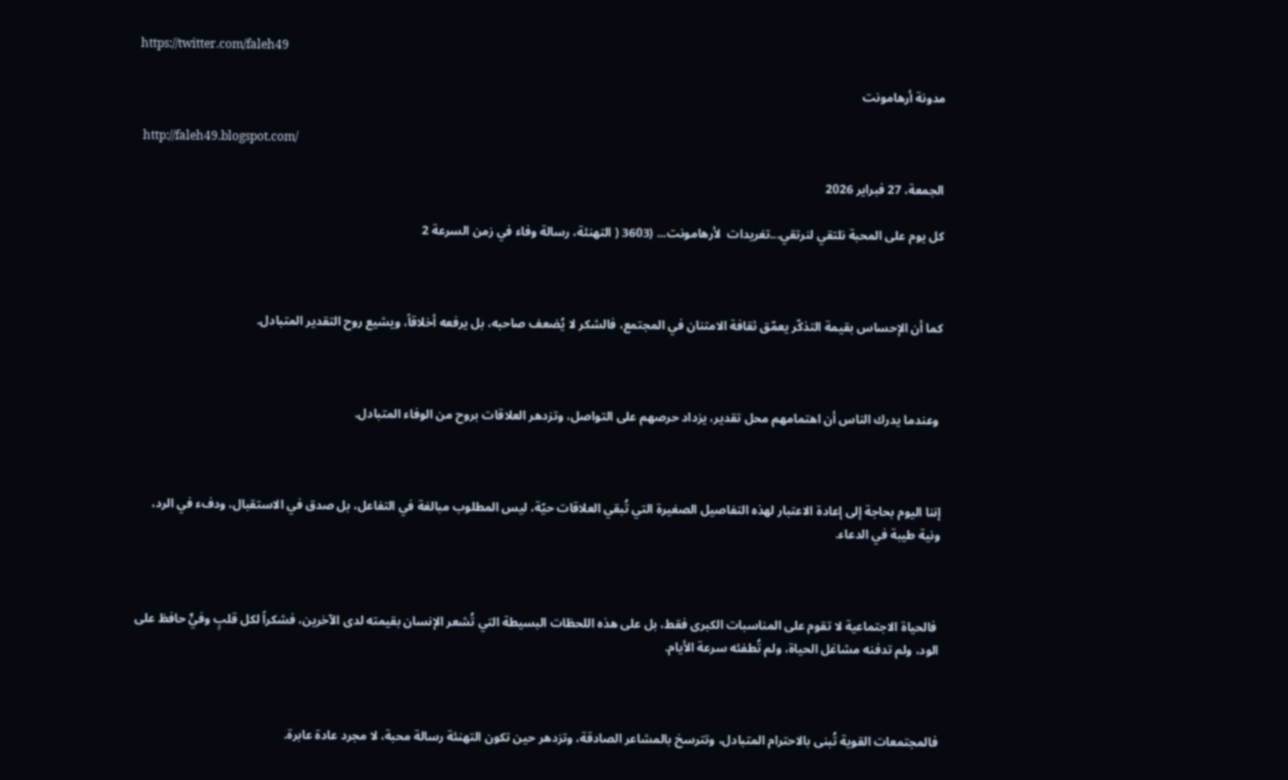https://twitter.com/faleh49

مدونة أرهامونت

 http://faleh49.blogspot.com/

الجمعة، 27 فبراير 2026

كل يوم على المحبة نلتقي لنرتقي...تغريدات  لأرهامونت... (3603 ( التهنئة، رسالة وفاء في زمن السرعة 2



كما أن الإحساس بقيمة التذكّر يعمّق ثقافة الامتنان في المجتمع، فالشكر لا يُضعف صاحبه، بل يرفعه أخلاقاً، ويشيع روح التقدير المتبادل.



 وعندما يدرك الناس أن اهتمامهم محل تقدير، يزداد حرصهم على التواصل، وتزدهر العلاقات بروح من الوفاء المتبادل.



إننا اليوم بحاجة إلى إعادة الاعتبار لهذه التفاصيل الصغيرة التي تُبقي العلاقات حيّة، ليس المطلوب مبالغة في التفاعل، بل صدق في الاستقبال، ودفء في الرد، ونية طيبة في الدعاء.



 فالحياة الاجتماعية لا تقوم على المناسبات الكبرى فقط، بل على هذه اللحظات البسيطة التي تُشعر الإنسان بقيمته لدى الآخرين، فشكراً لكل قلبٍ وفيٍّ حافظ على الود، ولم تدفنه مشاغل الحياة، ولم تُطفئه سرعة الأيام.



فالمجتمعات القوية تُبنى بالاحترام المتبادل، وتترسخ بالمشاعر الصادقة، وتزدهر حين تكون التهنئة رسالة محبة، لا مجرد عادة عابرة.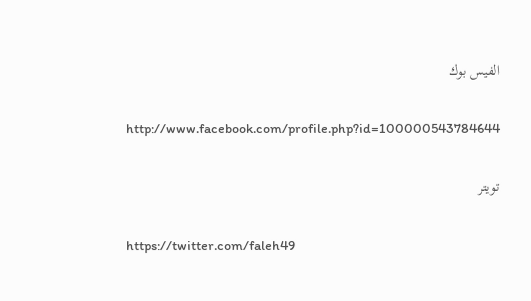الفيس بوك

http://www.facebook.com/profile.php?id=100000543784644

تويتر

https://twitter.com/faleh49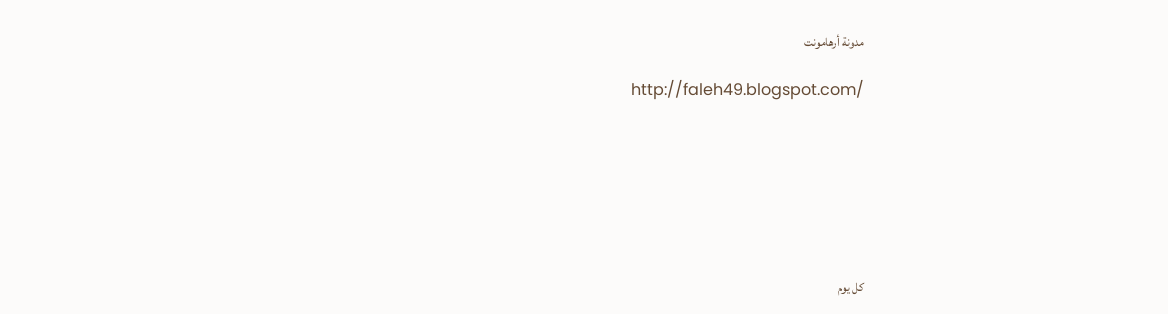مدونة أرهامونت

 http://faleh49.blogspot.com/







كل يوم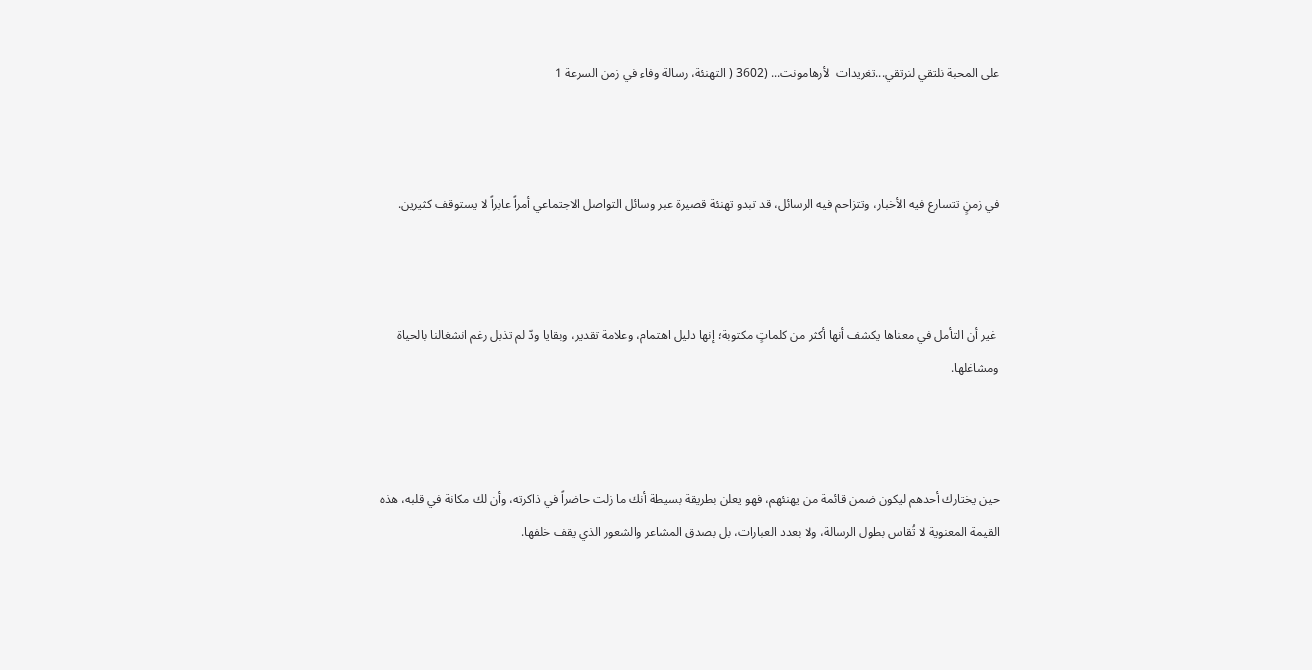على المحبة نلتقي لنرتقي...تغريدات  لأرهامونت... (3602 ( التهنئة، رسالة وفاء في زمن السرعة 1



في زمنٍ تتسارع فيه الأخبار، وتتزاحم فيه الرسائل، قد تبدو تهنئة قصيرة عبر وسائل التواصل الاجتماعي أمراً عابراً لا يستوقف كثيرين.



 غير أن التأمل في معناها يكشف أنها أكثر من كلماتٍ مكتوبة؛ إنها دليل اهتمام، وعلامة تقدير، وبقايا ودّ لم تذبل رغم انشغالنا بالحياة ومشاغلها.



حين يختارك أحدهم ليكون ضمن قائمة من يهنئهم، فهو يعلن بطريقة بسيطة أنك ما زلت حاضراً في ذاكرته، وأن لك مكانة في قلبه، هذه القيمة المعنوية لا تُقاس بطول الرسالة، ولا بعدد العبارات، بل بصدق المشاعر والشعور الذي يقف خلفها.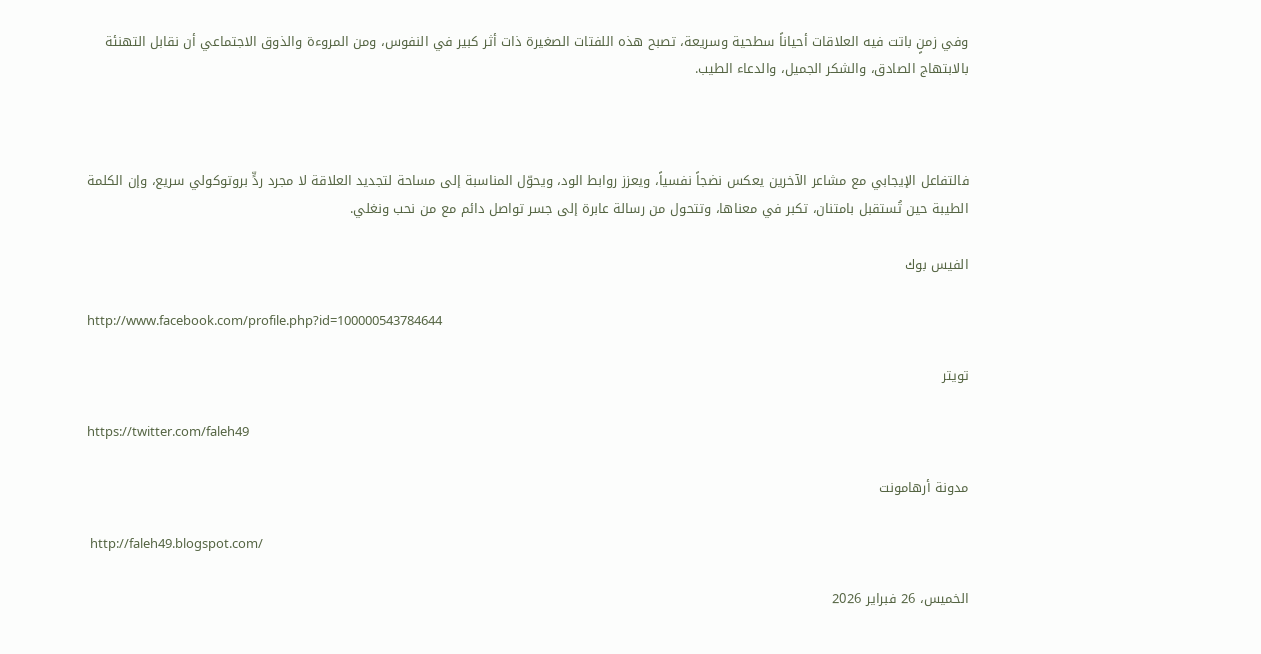وفي زمنٍ باتت فيه العلاقات أحياناً سطحية وسريعة، تصبح هذه اللفتات الصغيرة ذات أثر كبير في النفوس، ومن المروءة والذوق الاجتماعي أن نقابل التهنئة بالابتهاج الصادق، والشكر الجميل، والدعاء الطيب.



فالتفاعل الإيجابي مع مشاعر الآخرين يعكس نضجاً نفسياً، ويعزز روابط الود، ويحوّل المناسبة إلى مساحة لتجديد العلاقة لا مجرد ردٍّ بروتوكولي سريع، وإن الكلمة الطيبة حين تُستقبل بامتنان، تكبر في معناها، وتتحول من رسالة عابرة إلى جسر تواصل دائم مع من نحب ونغلي.

الفيس بوك

http://www.facebook.com/profile.php?id=100000543784644

تويتر

https://twitter.com/faleh49

مدونة أرهامونت

 http://faleh49.blogspot.com/

الخميس، 26 فبراير 2026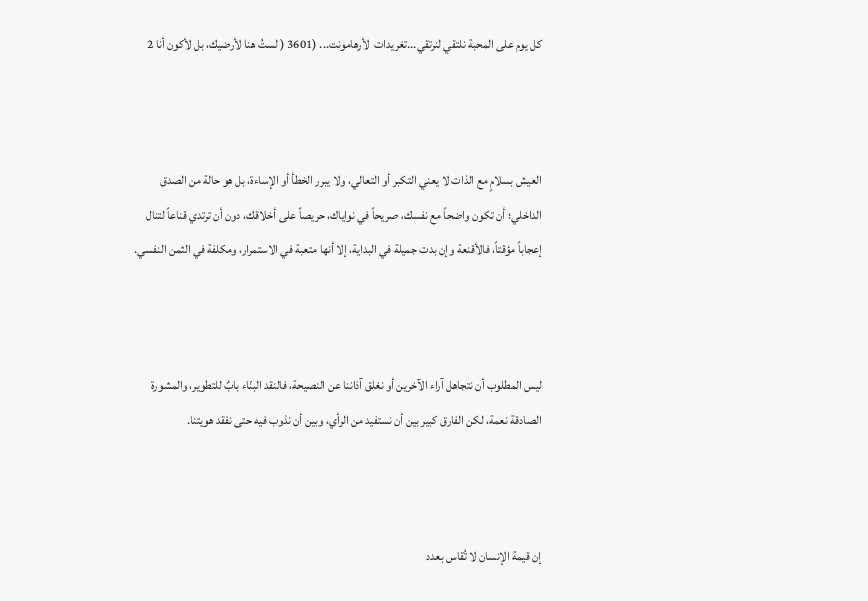كل يوم على المحبة نلتقي لنرتقي...تغريدات  لأرهامونت... (3601 ( لستُ هنا لأرضيك، بل لأكون أنا 2



العيش بسلامٍ مع الذات لا يعني التكبر أو التعالي، ولا يبرر الخطأ أو الإساءة، بل هو حالة من الصدق الداخلي؛ أن تكون واضحاً مع نفسك، صريحاً في نواياك، حريصاً على أخلاقك، دون أن ترتدي قناعاً لتنال إعجاباً مؤقتاً، فالأقنعة وإن بدت جميلة في البداية، إلا أنها متعبة في الاستمرار، ومكلفة في الثمن النفسي.



ليس المطلوب أن نتجاهل آراء الآخرين أو نغلق آذاننا عن النصيحة، فالنقد البنّاء بابٌ للتطوير، والمشورة الصادقة نعمة، لكن الفارق كبير بين أن نستفيد من الرأي، وبين أن نذوب فيه حتى نفقد هويتنا.



إن قيمة الإنسان لا تُقاس بعدد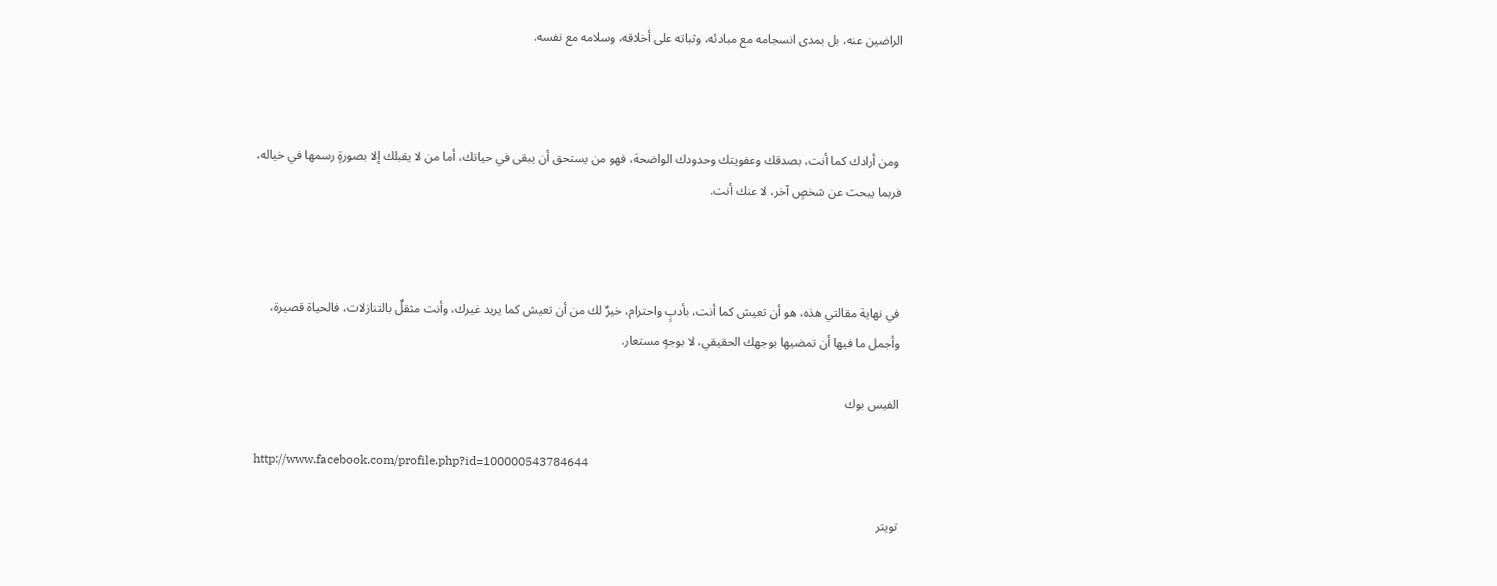الراضين عنه، بل بمدى انسجامه مع مبادئه، وثباته على أخلاقه، وسلامه مع نفسه.



 ومن أرادك كما أنت، بصدقك وعفويتك وحدودك الواضحة، فهو من يستحق أن يبقى في حياتك، أما من لا يقبلك إلا بصورةٍ رسمها في خياله، فربما يبحث عن شخصٍ آخر، لا عنك أنت.



في نهاية مقالتي هذه، هو أن تعيش كما أنت، بأدبٍ واحترام، خيرٌ لك من أن تعيش كما يريد غيرك، وأنت مثقلٌ بالتنازلات، فالحياة قصيرة، وأجمل ما فيها أن تمضيها بوجهك الحقيقي، لا بوجهٍ مستعار.

الفيس بوك

http://www.facebook.com/profile.php?id=100000543784644

تويتر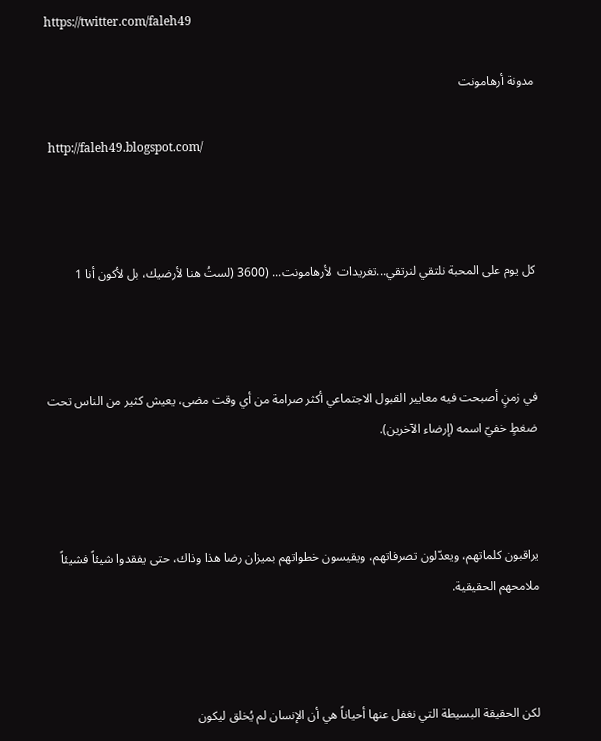https://twitter.com/faleh49

مدونة أرهامونت

 http://faleh49.blogspot.com/



كل يوم على المحبة نلتقي لنرتقي...تغريدات  لأرهامونت... (3600 (لستُ هنا لأرضيك، بل لأكون أنا 1



في زمنٍ أصبحت فيه معايير القبول الاجتماعي أكثر صرامة من أي وقت مضى، يعيش كثير من الناس تحت ضغطٍ خفيّ اسمه (إرضاء الآخرين).



يراقبون كلماتهم، ويعدّلون تصرفاتهم، ويقيسون خطواتهم بميزان رضا هذا وذاك، حتى يفقدوا شيئاً فشيئاً ملامحهم الحقيقية.



لكن الحقيقة البسيطة التي نغفل عنها أحياناً هي أن الإنسان لم يُخلق ليكون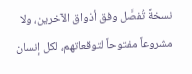نسخةً تُفصَّل وفق أذواق الآخرين، ولا مشروعاً مفتوحاً لتوقعاتهم، لكل إنسان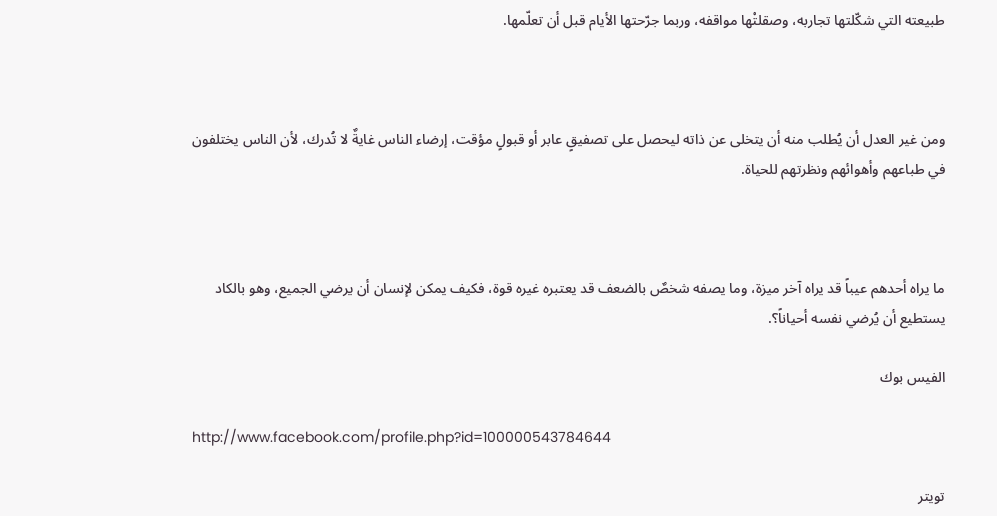طبيعته التي شكّلتها تجاربه، وصقلتْها مواقفه، وربما جرّحتها الأيام قبل أن تعلّمها.



ومن غير العدل أن يُطلب منه أن يتخلى عن ذاته ليحصل على تصفيقٍ عابر أو قبولٍ مؤقت، إرضاء الناس غايةٌ لا تُدرك، لأن الناس يختلفون في طباعهم وأهوائهم ونظرتهم للحياة.



ما يراه أحدهم عيباً قد يراه آخر ميزة، وما يصفه شخصٌ بالضعف قد يعتبره غيره قوة، فكيف يمكن لإنسان أن يرضي الجميع، وهو بالكاد يستطيع أن يُرضي نفسه أحياناً؟.

الفيس بوك

http://www.facebook.com/profile.php?id=100000543784644

تويتر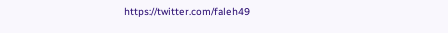https://twitter.com/faleh49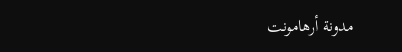مدونة أرهامونت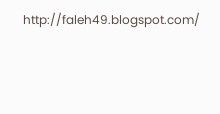http://faleh49.blogspot.com/